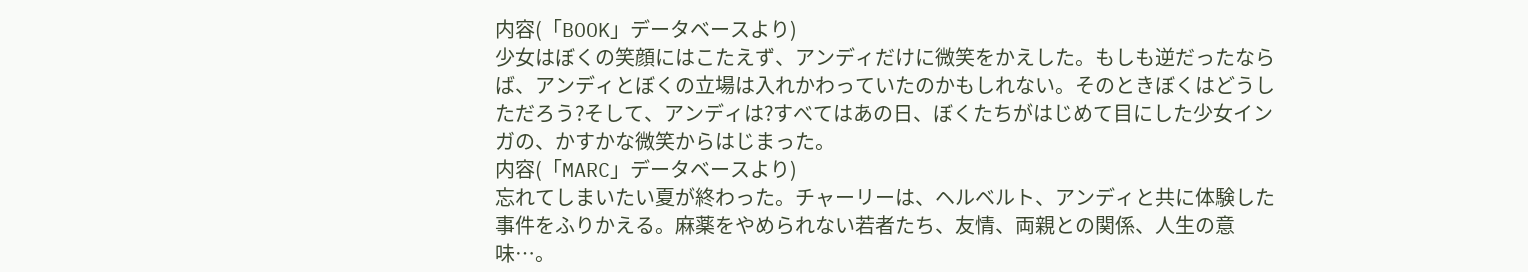内容(「BOOK」データベースより)
少女はぼくの笑顔にはこたえず、アンディだけに微笑をかえした。もしも逆だったならば、アンディとぼくの立場は入れかわっていたのかもしれない。そのときぼくはどうしただろう?そして、アンディは?すべてはあの日、ぼくたちがはじめて目にした少女インガの、かすかな微笑からはじまった。
内容(「MARC」データベースより)
忘れてしまいたい夏が終わった。チャーリーは、ヘルベルト、アンディと共に体験した事件をふりかえる。麻薬をやめられない若者たち、友情、両親との関係、人生の意味…。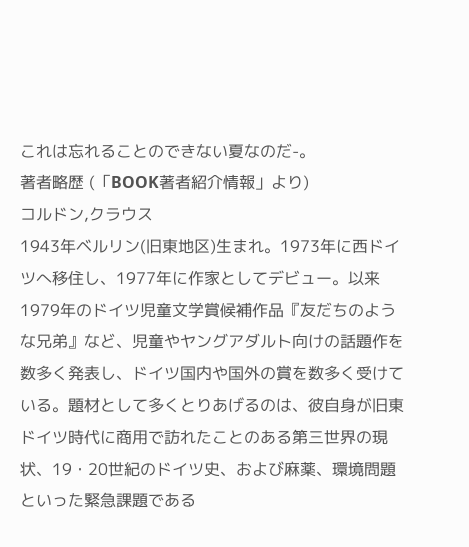これは忘れることのできない夏なのだ-。
著者略歴 (「BOOK著者紹介情報」より)
コルドン,クラウス
1943年ベルリン(旧東地区)生まれ。1973年に西ドイツへ移住し、1977年に作家としてデビュー。以来1979年のドイツ児童文学賞候補作品『友だちのような兄弟』など、児童やヤングアダルト向けの話題作を数多く発表し、ドイツ国内や国外の賞を数多く受けている。題材として多くとりあげるのは、彼自身が旧東ドイツ時代に商用で訪れたことのある第三世界の現状、19・20世紀のドイツ史、および麻薬、環境問題といった緊急課題である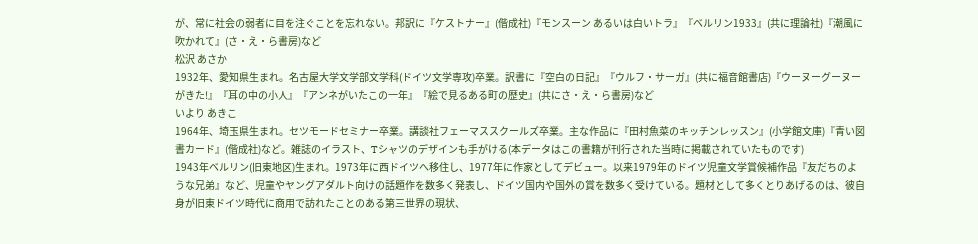が、常に社会の弱者に目を注ぐことを忘れない。邦訳に『ケストナー』(偕成社)『モンスーン あるいは白いトラ』『ベルリン1933』(共に理論社)『潮風に吹かれて』(さ・え・ら書房)など
松沢 あさか
1932年、愛知県生まれ。名古屋大学文学部文学科(ドイツ文学専攻)卒業。訳書に『空白の日記』『ウルフ・サーガ』(共に福音館書店)『ウーヌーグーヌーがきた!』『耳の中の小人』『アンネがいたこの一年』『絵で見るある町の歴史』(共にさ・え・ら書房)など
いより あきこ
1964年、埼玉県生まれ。セツモードセミナー卒業。講談社フェーマススクールズ卒業。主な作品に『田村魚菜のキッチンレッスン』(小学館文庫)『青い図書カード』(偕成社)など。雑誌のイラスト、Tシャツのデザインも手がける(本データはこの書籍が刊行された当時に掲載されていたものです)
1943年ベルリン(旧東地区)生まれ。1973年に西ドイツへ移住し、1977年に作家としてデビュー。以来1979年のドイツ児童文学賞候補作品『友だちのような兄弟』など、児童やヤングアダルト向けの話題作を数多く発表し、ドイツ国内や国外の賞を数多く受けている。題材として多くとりあげるのは、彼自身が旧東ドイツ時代に商用で訪れたことのある第三世界の現状、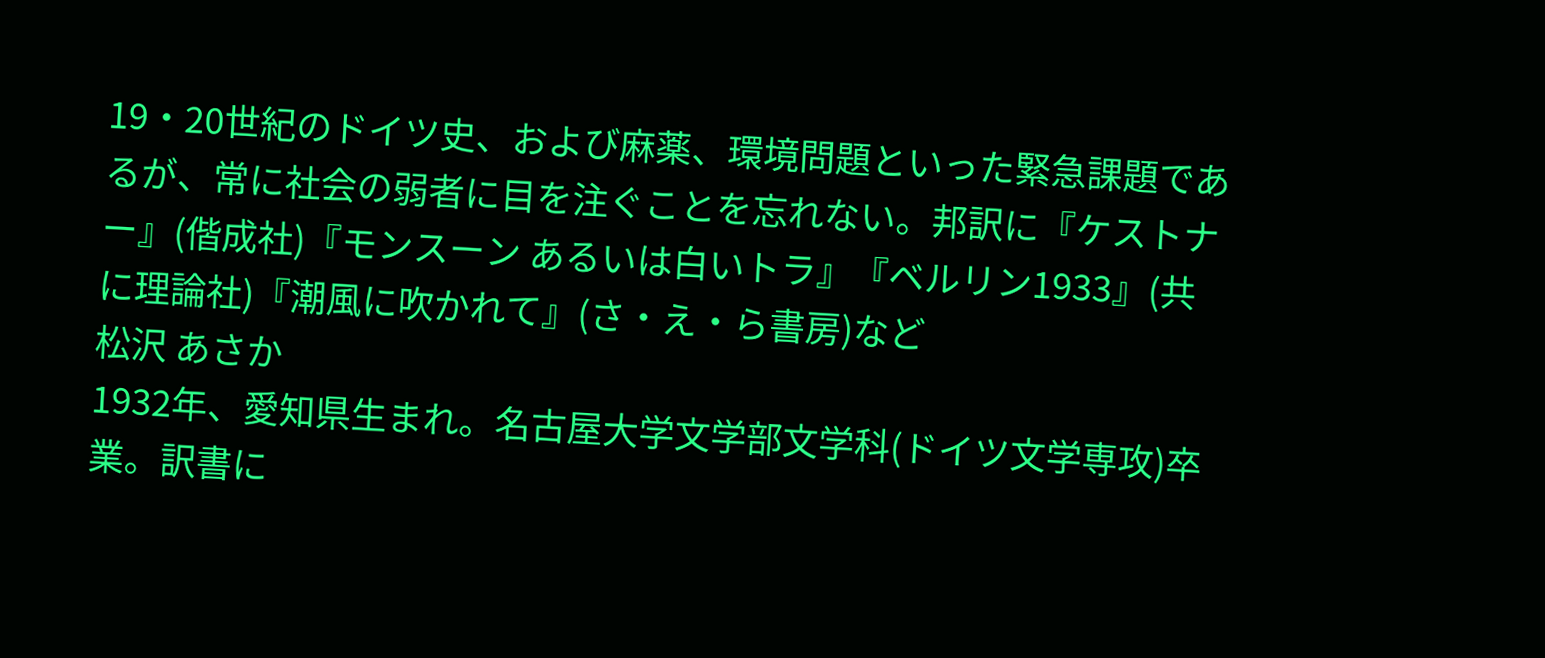19・20世紀のドイツ史、および麻薬、環境問題といった緊急課題であるが、常に社会の弱者に目を注ぐことを忘れない。邦訳に『ケストナー』(偕成社)『モンスーン あるいは白いトラ』『ベルリン1933』(共に理論社)『潮風に吹かれて』(さ・え・ら書房)など
松沢 あさか
1932年、愛知県生まれ。名古屋大学文学部文学科(ドイツ文学専攻)卒業。訳書に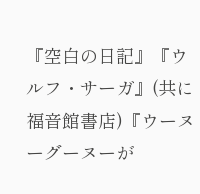『空白の日記』『ウルフ・サーガ』(共に福音館書店)『ウーヌーグーヌーが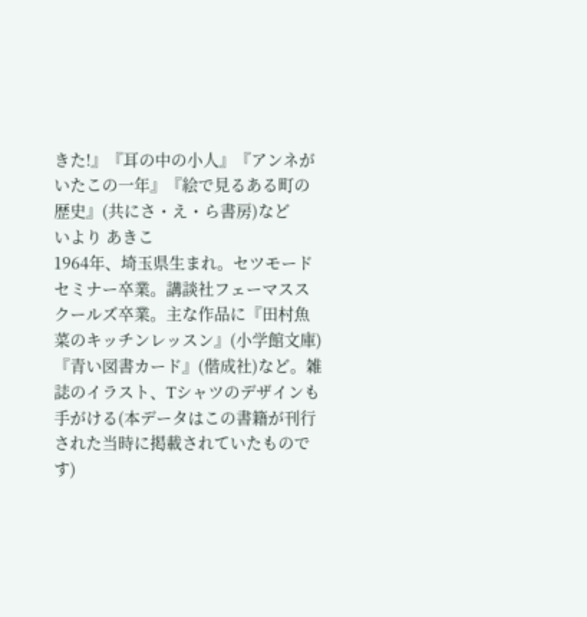きた!』『耳の中の小人』『アンネがいたこの一年』『絵で見るある町の歴史』(共にさ・え・ら書房)など
いより あきこ
1964年、埼玉県生まれ。セツモードセミナー卒業。講談社フェーマススクールズ卒業。主な作品に『田村魚菜のキッチンレッスン』(小学館文庫)『青い図書カード』(偕成社)など。雑誌のイラスト、Tシャツのデザインも手がける(本データはこの書籍が刊行された当時に掲載されていたものです)